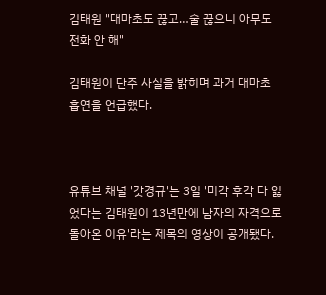김태원 "대마초도 끊고…술 끊으니 아무도 전화 안 해"

김태원이 단주 사실을 밝히며 과거 대마초 흡연을 언급했다.



유튜브 채널 '갓경규'는 3일 '미각 후각 다 잃었다는 김태원이 13년만에 남자의 자격으로 돌아온 이유'라는 제목의 영상이 공개됐다.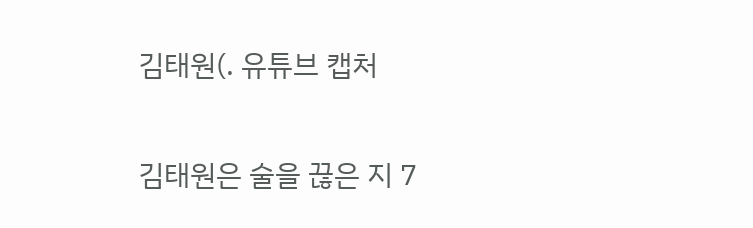김태원(. 유튜브 캡처

김태원은 술을 끊은 지 7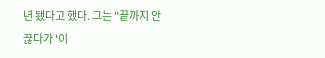년 됐다고 했다. 그는 "끝까지 안 끊다가 '이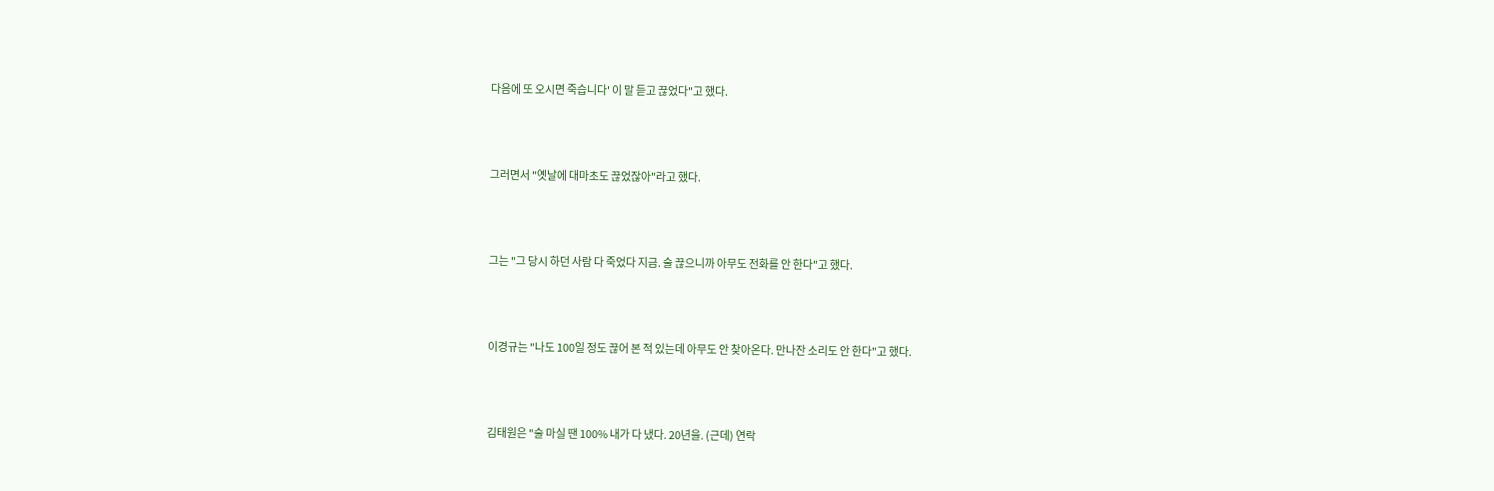다음에 또 오시면 죽습니다' 이 말 듣고 끊었다"고 했다.



그러면서 "옛날에 대마초도 끊었잖아"라고 했다.



그는 "그 당시 하던 사람 다 죽었다 지금. 술 끊으니까 아무도 전화를 안 한다"고 했다.



이경규는 "나도 100일 정도 끊어 본 적 있는데 아무도 안 찾아온다. 만나잔 소리도 안 한다"고 했다.



김태원은 "술 마실 땐 100% 내가 다 냈다. 20년을. (근데) 연락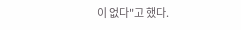이 없다"고 했다.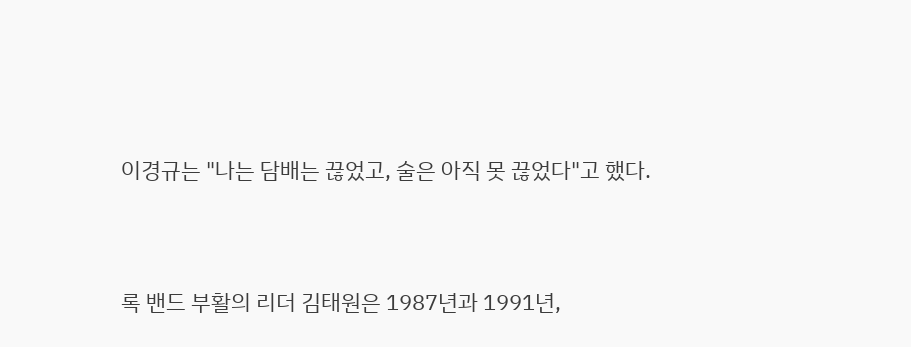이경규는 "나는 담배는 끊었고, 술은 아직 못 끊었다"고 했다.



록 밴드 부활의 리더 김태원은 1987년과 1991년,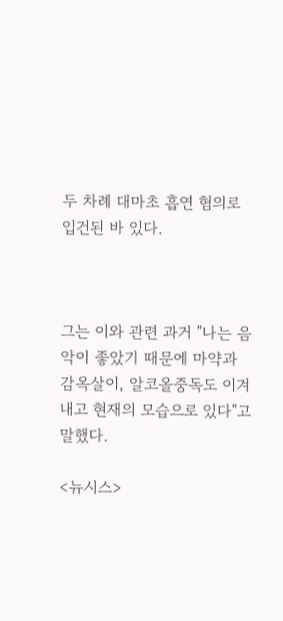두 차례 대마초 흡연 혐의로 입건된 바 있다.



그는 이와 관련 과거 "나는 음악이 좋았기 때문에 마약과 감옥살이, 알코올중독도 이겨내고 현재의 모습으로 있다"고 말했다.

<뉴시스>